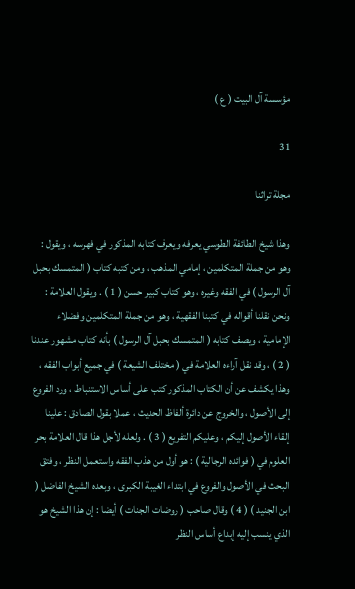مؤسسة آل البيت ( ع )

31

مجلة تراثنا

وهذا شيخ الطائفة الطوسي يعرفه ويعرف كتابه المذكور في فهرسه ، ويقول : وهو من جملة المتكلمين ، إمامي المذهب ، ومن كتبه كتاب ( المتمسك بحبل آل الرسول ) في الفقه وغيره ، وهو كتاب كبير حسن ( 1 ) . ويقول العلامة : ونحن نقلنا أقواله في كتبنا الفقهية ، وهو من جملة المتكلمين وفضلاء الإمامية ، ويصف كتابه ( المتمسك بحبل آل الرسول ) بأنه كتاب مشهور عندنا ( 2 ) ، وقد نقل آراءه العلامة في ( مختلف الشيعة ) في جميع أبواب الفقه ، وهذا يكشف عن أن الكتاب المذكور كتب على أساس الاستنباط ، ورد الفروع إلى الأصول ، والخروج عن دائرة ألفاظ الحديث ، عملا بقول الصادق : علينا إلقاء الأصول إليكم ، وعليكم التفريع ( 3 ) . ولعله لأجل هذا قال العلامة بحر العلوم في ( فوائده الرجالية ) : هو أول من هذب الفقه واستعمل النظر ، وفتق البحث في الأصول والفروع في ابتداء الغيبة الكبرى ، وبعده الشيخ الفاضل ( ابن الجنيد ) ( 4 ) وقال صاحب ( روضات الجنات ) أيضا : إن هذا الشيخ هو الذي ينسب إليه إبداع أساس النظر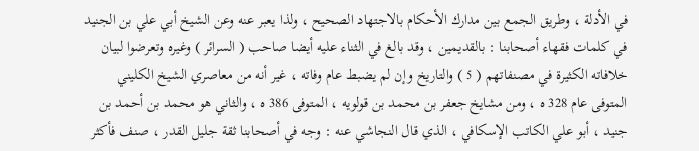في الأدلة ، وطريق الجمع بين مدارك الأحكام بالاجتهاد الصحيح ، ولذا يعبر عنه وعن الشيخ أبي علي بن الجنيد في كلمات فقهاء أصحابنا : بالقديمين ، وقد بالغ في الثناء عليه أيضا صاحب ( السرائر ) وغيره وتعرضوا لبيان خلافاته الكثيرة في مصنفاتهم ( 5 ) والتاريخ وإن لم يضبط عام وفاته ، غير أنه من معاصري الشيخ الكليني المتوفى عام 328 ه ، ومن مشايخ جعفر بن محمد بن قولويه ، المتوفى 386 ه ، والثاني هو محمد بن أحمد بن جنيد ، أبو علي الكاتب الإسكافي ، الذي قال النجاشي عنه : وجه في أصحابنا ثقة جليل القدر ، صنف فأكثر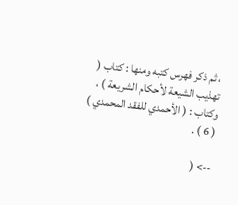، ثم ذكر فهرس كتبه ومنها : كتاب ( تهذيب الشيعة لأحكام الشريعة ) ، وكتاب : ( الأحمدي للفقد المحمدي ) ( 6 ) .

--> (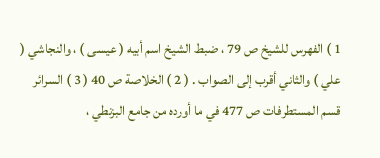1 ) الفهرس للشيخ ص 79 ، ضبط الشيخ اسم أبيه ( عيسى ) ، والنجاشي ( علي ) والثاني أقرب إلى الصواب . ( 2 ) الخلاصة ص 40 ( 3 ) السرائر قسم المستطرفات ص 477 في ما أورده من جامع البزنطي ،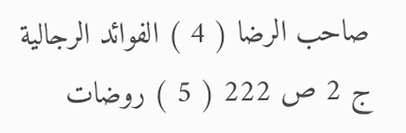صاحب الرضا ( 4 ) الفوائد الرجالية ج 2 ص 222 ( 5 ) روضات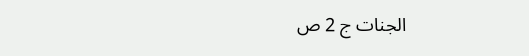الجنات ج 2 ص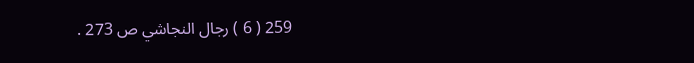259 ( 6 ) رجال النجاشي ص 273 .